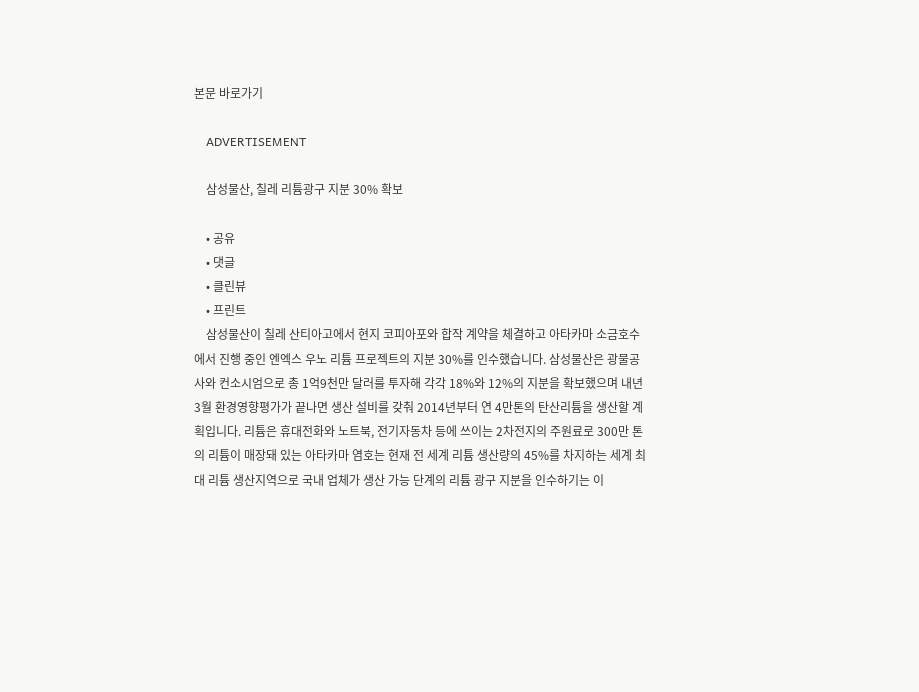본문 바로가기

    ADVERTISEMENT

    삼성물산, 칠레 리튬광구 지분 30% 확보

    • 공유
    • 댓글
    • 클린뷰
    • 프린트
    삼성물산이 칠레 산티아고에서 현지 코피아포와 합작 계약을 체결하고 아타카마 소금호수에서 진행 중인 엔엑스 우노 리튬 프로젝트의 지분 30%를 인수했습니다. 삼성물산은 광물공사와 컨소시엄으로 총 1억9천만 달러를 투자해 각각 18%와 12%의 지분을 확보했으며 내년 3월 환경영향평가가 끝나면 생산 설비를 갖춰 2014년부터 연 4만톤의 탄산리튬을 생산할 계획입니다. 리튬은 휴대전화와 노트북, 전기자동차 등에 쓰이는 2차전지의 주원료로 300만 톤의 리튬이 매장돼 있는 아타카마 염호는 현재 전 세계 리튬 생산량의 45%를 차지하는 세계 최대 리튬 생산지역으로 국내 업체가 생산 가능 단계의 리튬 광구 지분을 인수하기는 이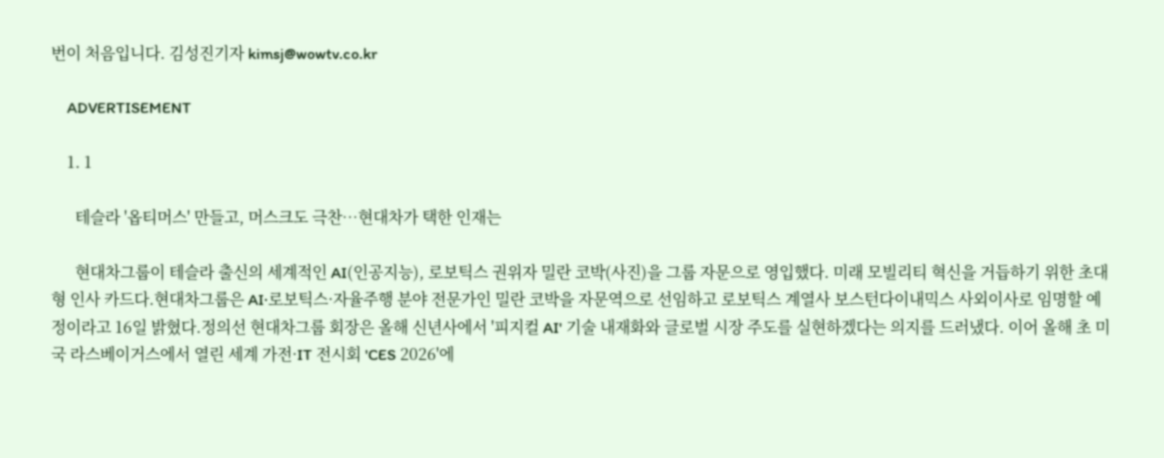번이 처음입니다. 김성진기자 kimsj@wowtv.co.kr

    ADVERTISEMENT

    1. 1

      테슬라 '옵티머스' 만들고, 머스크도 극찬…현대차가 택한 인재는

      현대차그룹이 테슬라 출신의 세계적인 AI(인공지능), 로보틱스 권위자 밀란 코박(사진)을 그룹 자문으로 영입했다. 미래 모빌리티 혁신을 거듭하기 위한 초대형 인사 카드다.현대차그룹은 AI·로보틱스·자율주행 분야 전문가인 밀란 코박을 자문역으로 선임하고 로보틱스 계열사 보스턴다이내믹스 사외이사로 임명할 예정이라고 16일 밝혔다.정의선 현대차그룹 회장은 올해 신년사에서 '피지컬 AI' 기술 내재화와 글로벌 시장 주도를 실현하겠다는 의지를 드러냈다. 이어 올해 초 미국 라스베이거스에서 열린 세계 가전·IT 전시회 'CES 2026'에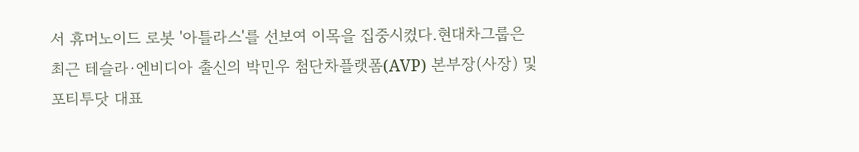서 휴머노이드 로봇 '아틀라스'를 선보여 이목을 집중시켰다.현대차그룹은 최근 테슬라·엔비디아 출신의 박민우 첨단차플랫폼(AVP) 본부장(사장) 및 포티투닷 대표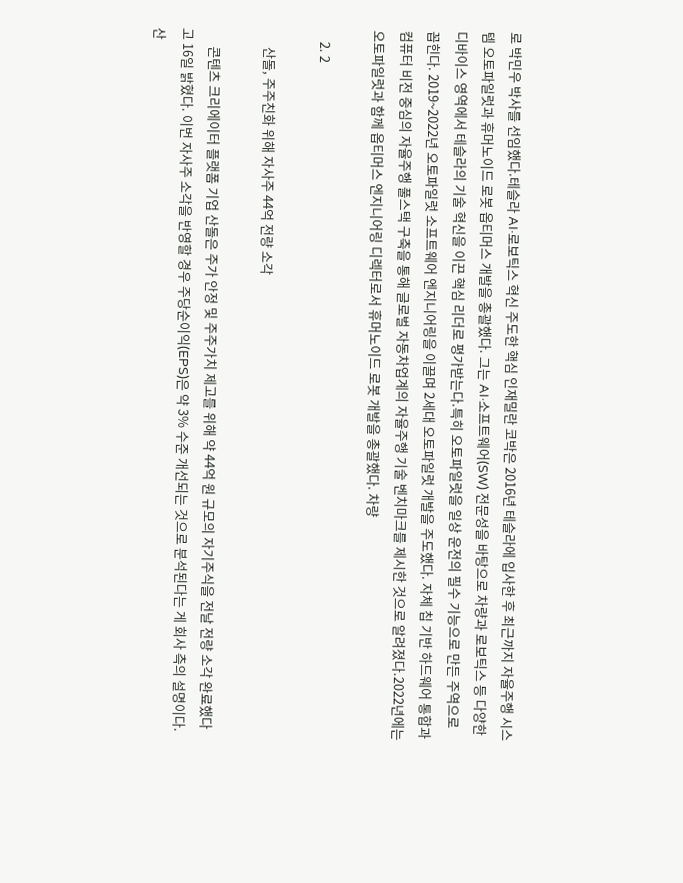로 박민우 박사를 선임했다.테슬라 AI·로보틱스 혁신 주도한 핵심 인재밀란 코박은 2016년 테슬라에 입사한 후 최근까지 자율주행 시스템 오토파일럿과 휴머노이드 로봇 옵티머스 개발을 총괄했다. 그는 AI·소프트웨어(SW) 전문성을 바탕으로 차량과 로보틱스 등 다양한 디바이스 영역에서 테슬라의 기술 혁신을 이끈 핵심 리더로 평가받는다.특히 오토파일럿을 일상 운전의 필수 기능으로 만든 주역으로 꼽힌다. 2019~2022년 오토파일럿 소프트웨어 엔지니어링을 이끌며 2세대 오토파일럿 개발을 주도했다. 자체 칩 기반 하드웨어 통합과 컴퓨터 비전 중심의 자율주행 풀스택 구축을 통해 글로벌 자동차업계의 자율주행 기술 벤치마크를 제시한 것으로 알려졌다.2022년에는 오토파일럿과 함께 옵티머스 엔지니어링 디렉터로서 휴머노이드 로봇 개발을 총괄했다. 차량

    2. 2

      산돌, 주주친화 위해 자사주 44억 전량 소각

      콘텐츠 크리에이터 플랫폼 기업 산돌은 주가 안정 및 주주가치 제고를 위해 약 44억 원 규모의 자기주식을 전날 전량 소각 완료했다고 16일 밝혔다. 이번 자사주 소각을 반영할 경우 주당순이익(EPS)은 약 3% 수준 개선되는 것으로 분석된다는 게 회사 측의 설명이다. 산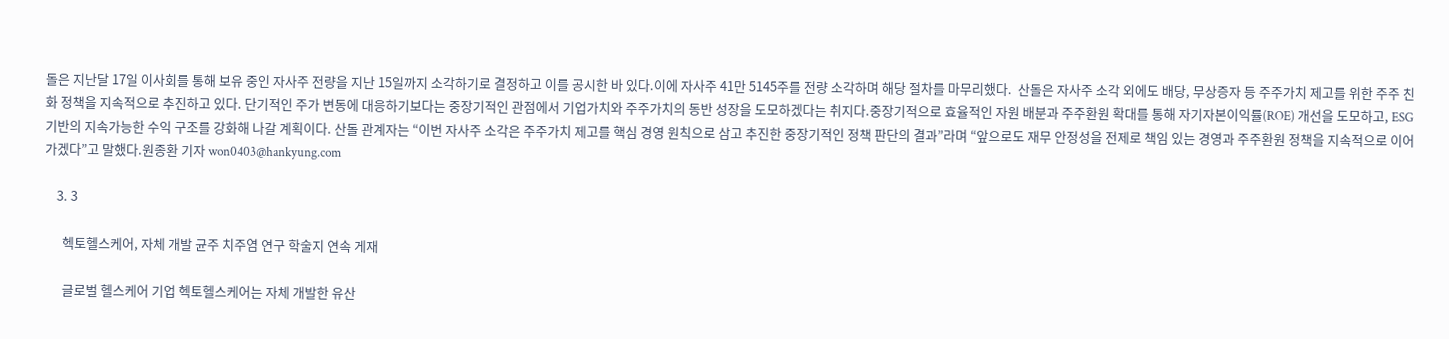돌은 지난달 17일 이사회를 통해 보유 중인 자사주 전량을 지난 15일까지 소각하기로 결정하고 이를 공시한 바 있다.이에 자사주 41만 5145주를 전량 소각하며 해당 절차를 마무리했다.  산돌은 자사주 소각 외에도 배당, 무상증자 등 주주가치 제고를 위한 주주 친화 정책을 지속적으로 추진하고 있다. 단기적인 주가 변동에 대응하기보다는 중장기적인 관점에서 기업가치와 주주가치의 동반 성장을 도모하겠다는 취지다.중장기적으로 효율적인 자원 배분과 주주환원 확대를 통해 자기자본이익률(ROE) 개선을 도모하고, ESG 기반의 지속가능한 수익 구조를 강화해 나갈 계획이다. 산돌 관계자는 “이번 자사주 소각은 주주가치 제고를 핵심 경영 원칙으로 삼고 추진한 중장기적인 정책 판단의 결과”라며 “앞으로도 재무 안정성을 전제로 책임 있는 경영과 주주환원 정책을 지속적으로 이어가겠다”고 말했다.원종환 기자 won0403@hankyung.com

    3. 3

      헥토헬스케어, 자체 개발 균주 치주염 연구 학술지 연속 게재

      글로벌 헬스케어 기업 헥토헬스케어는 자체 개발한 유산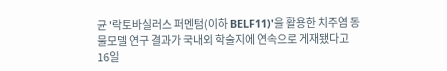균 '락토바실러스 퍼멘텀(이하 BELF11)'을 활용한 치주염 동물모델 연구 결과가 국내외 학술지에 연속으로 게재됐다고 16일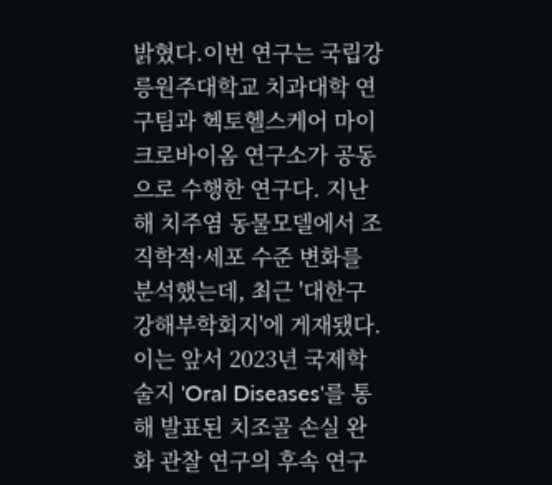밝혔다.이번 연구는 국립강릉원주대학교 치과대학 연구팀과 헥토헬스케어 마이크로바이옴 연구소가 공동으로 수행한 연구다. 지난해 치주염 동물모델에서 조직학적·세포 수준 변화를 분석했는데, 최근 '대한구강해부학회지'에 게재됐다.이는 앞서 2023년 국제학술지 'Oral Diseases'를 통해 발표된 치조골 손실 완화 관찰 연구의 후속 연구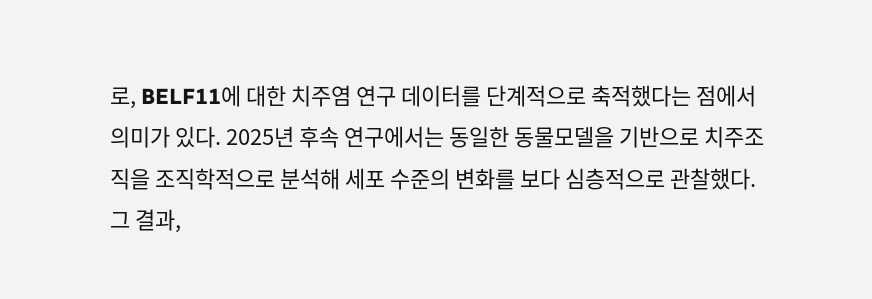로, BELF11에 대한 치주염 연구 데이터를 단계적으로 축적했다는 점에서 의미가 있다. 2025년 후속 연구에서는 동일한 동물모델을 기반으로 치주조직을 조직학적으로 분석해 세포 수준의 변화를 보다 심층적으로 관찰했다. 그 결과,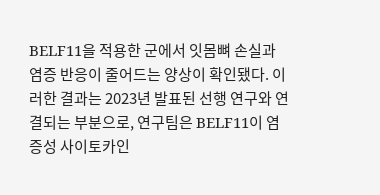BELF11을 적용한 군에서 잇몸뼈 손실과 염증 반응이 줄어드는 양상이 확인됐다. 이러한 결과는 2023년 발표된 선행 연구와 연결되는 부분으로, 연구팀은 BELF11이 염증성 사이토카인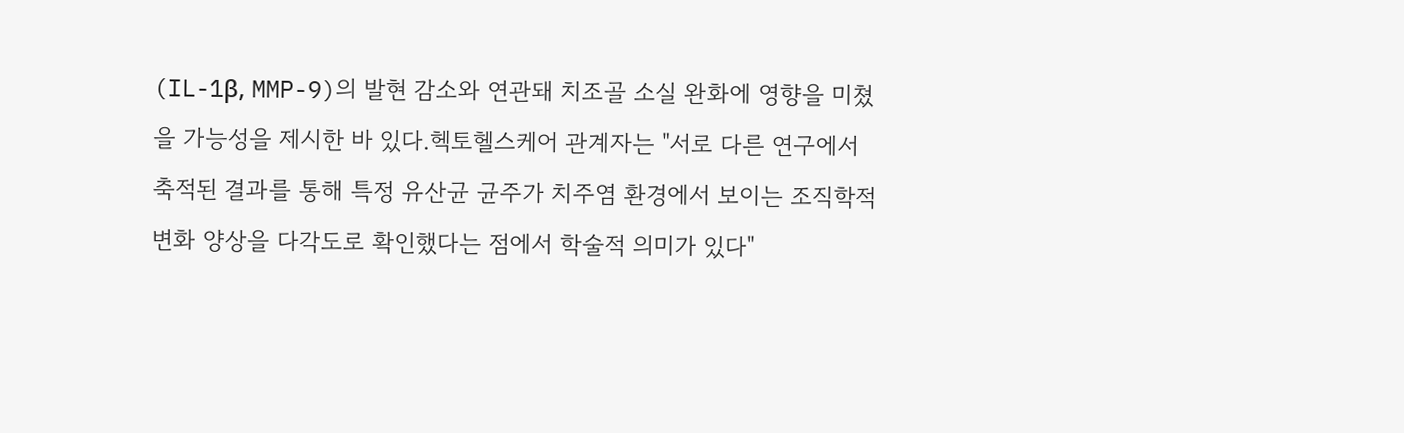(IL-1β, MMP-9)의 발현 감소와 연관돼 치조골 소실 완화에 영향을 미쳤을 가능성을 제시한 바 있다.헥토헬스케어 관계자는 "서로 다른 연구에서 축적된 결과를 통해 특정 유산균 균주가 치주염 환경에서 보이는 조직학적 변화 양상을 다각도로 확인했다는 점에서 학술적 의미가 있다"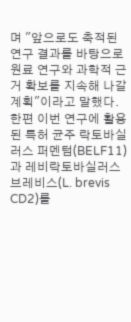며 "앞으로도 축적된 연구 결과를 바탕으로 원료 연구와 과학적 근거 확보를 지속해 나갈 계획"이라고 말했다.  한편 이번 연구에 활용된 특허 균주 락토바실러스 퍼멘텀(BELF11)과 레비락토바실러스 브레비스(L. brevis CD2)를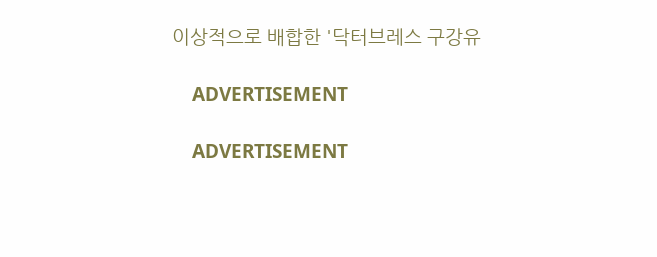이상적으로 배합한 '닥터브레스 구강유

    ADVERTISEMENT

    ADVERTISEMENT